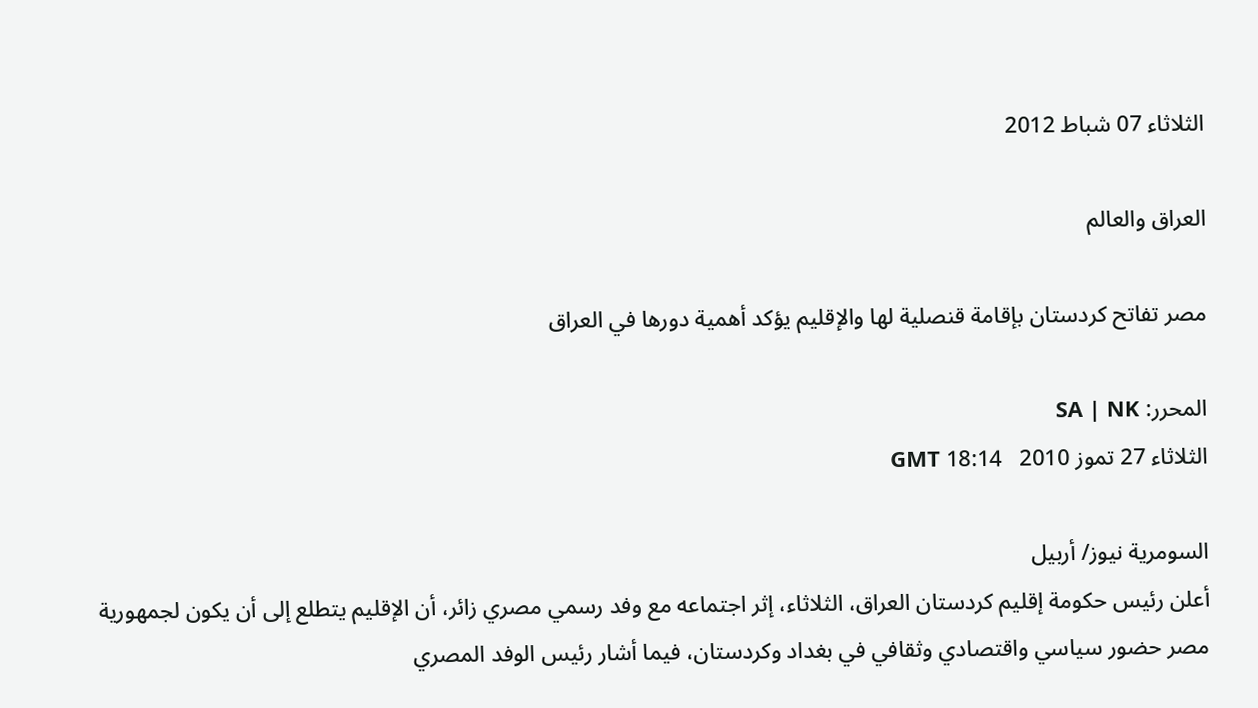الثلاثاء 07 شباط 2012

العراق والعالم

مصر تفاتح كردستان بإقامة قنصلية لها والإقليم يؤكد أهمية دورها في العراق

المحرر: SA | NK
الثلاثاء 27 تموز 2010   18:14 GMT

السومرية نيوز/ أربيل
أعلن رئيس حكومة إقليم كردستان العراق، الثلاثاء، إثر اجتماعه مع وفد رسمي مصري زائر، أن الإقليم يتطلع إلى أن يكون لجمهورية مصر حضور سياسي واقتصادي وثقافي في بغداد وكردستان، فيما أشار رئيس الوفد المصري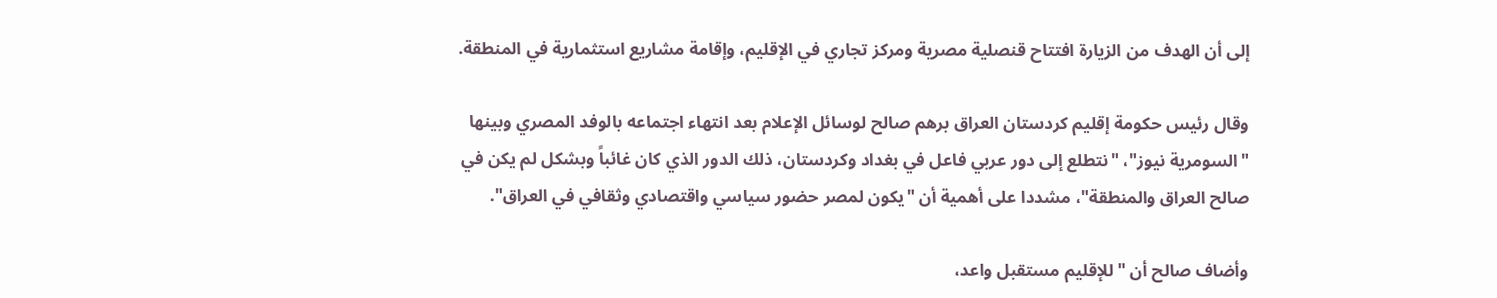إلى أن الهدف من الزيارة افتتاح قنصلية مصرية ومركز تجاري في الإقليم، وإقامة مشاريع استثمارية في المنطقة.

وقال رئيس حكومة إقليم كردستان العراق برهم صالح لوسائل الإعلام بعد انتهاء اجتماعه بالوفد المصري وبينها "السومرية نيوز"، "نتطلع إلى دور عربي فاعل في بغداد وكردستان، ذلك الدور الذي كان غائباً وبشكل لم يكن في صالح العراق والمنطقة"، مشددا على أهمية أن "يكون لمصر حضور سياسي واقتصادي وثقافي في العراق".

وأضاف صالح أن "للإقليم مستقبل واعد،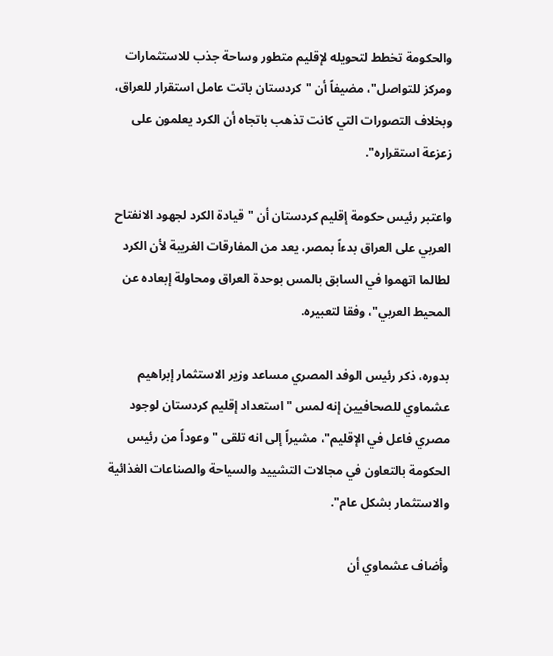والحكومة تخطط لتحويله لإقليم متطور وساحة جذب للاستثمارات ومركز للتواصل"، مضيفاً أن "كردستان باتت عامل استقرار للعراق، وبخلاف التصورات التي كانت تذهب باتجاه أن الكرد يعلمون على زعزعة استقراره".

واعتبر رئيس حكومة إقليم كردستان أن "قيادة الكرد لجهود الانفتاح العربي على العراق بدءاً بمصر، يعد من المفارقات الغريبة لأن الكرد لطالما اتهموا في السابق بالمس بوحدة العراق ومحاولة إبعاده عن المحيط العربي"، وفقا لتعبيره.

بدوره، ذكر رئيس الوفد المصري مساعد وزير الاستثمار إبراهيم عشماوي للصحافيين إنه لمس "استعداد إقليم كردستان لوجود مصري فاعل في الإقليم"، مشيراً إلى انه تلقى "وعوداً من رئيس الحكومة بالتعاون في مجالات التشييد والسياحة والصناعات الغذائية والاستثمار بشكل عام".

وأضاف عشماوي أن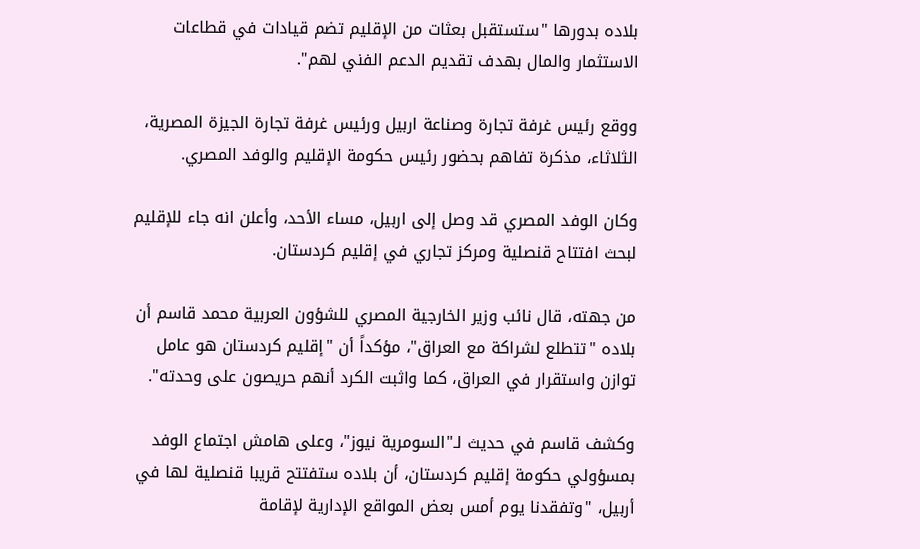بلاده بدورها "ستستقبل بعثات من الإقليم تضم قيادات في قطاعات الاستثمار والمال بهدف تقديم الدعم الفني لهم".

ووقع رئيس غرفة تجارة وصناعة اربيل ورئيس غرفة تجارة الجيزة المصرية، الثلاثاء، مذكرة تفاهم بحضور رئيس حكومة الإقليم والوفد المصري.

وكان الوفد المصري قد وصل إلى اربيل، مساء الأحد، وأعلن انه جاء للإقليم لبحث افتتاح قنصلية ومركز تجاري في إقليم كردستان.

من جهته، قال نائب وزير الخارجية المصري للشؤون العربية محمد قاسم أن بلاده "تتطلع لشراكة مع العراق"، مؤكداً أن "إقليم كردستان هو عامل توازن واستقرار في العراق، كما واثبت الكرد أنهم حريصون على وحدته".

وكشف قاسم في حديث لـ"السومرية نيوز"، وعلى هامش اجتماع الوفد بمسؤولي حكومة إقليم كردستان، أن بلاده ستفتتح قريبا قنصلية لها في أربيل، "وتفقدنا يوم أمس بعض المواقع الإدارية لإقامة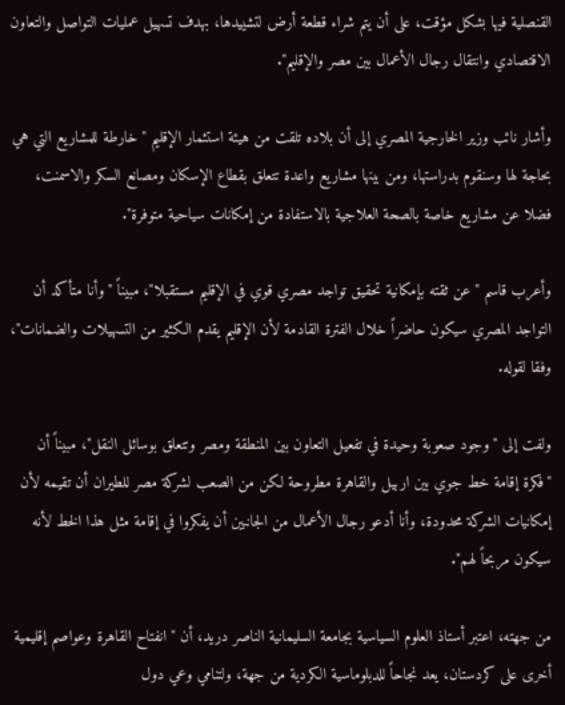القنصلية فيها بشكل مؤقت، على أن يتم شراء قطعة أرض لتشييدها، بهدف تسهيل عمليات التواصل والتعاون الاقتصادي وانتقال رجال الأعمال بين مصر والإقليم".

وأشار نائب وزير الخارجية المصري إلى أن بلاده تلقت من هيئة استثمار الإقليم "خارطة للمشاريع التي هي بحاجة لها وسنقوم بدراستها، ومن بينها مشاريع واعدة تتعلق بقطاع الإسكان ومصانع السكر والاسمنت، فضلا عن مشاريع خاصة بالصحة العلاجية بالاستفادة من إمكانات سياحية متوفرة".

وأعرب قاسم "عن ثقته بإمكانية تحقيق تواجد مصري قوي في الإقليم مستقبلا"، مبيناً "وأنا متأكد أن التواجد المصري سيكون حاضراً خلال الفترة القادمة لأن الإقليم يقدم الكثير من التسهيلات والضمانات"، وفقا لقوله.

ولفت إلى "وجود صعوبة وحيدة في تفعيل التعاون بين المنطقة ومصر وتتعلق بوسائل النقل"، مبيناً أن "فكرة إقامة خط جوي بين اربيل والقاهرة مطروحة لكن من الصعب لشركة مصر للطيران أن تقيمه لأن إمكانيات الشركة محدودة، وأنا أدعو رجال الأعمال من الجانبين أن يفكروا في إقامة مثل هذا الخط لأنه سيكون مربحاً لهم".

من جهته، اعتبر أستاذ العلوم السياسية بجامعة السليمانية الناصر دريد، أن "انفتاح القاهرة وعواصم إقليمية أخرى على كردستان، يعد نجاحاً للدبلوماسية الكردية من جهة، ولتنامي وعي دول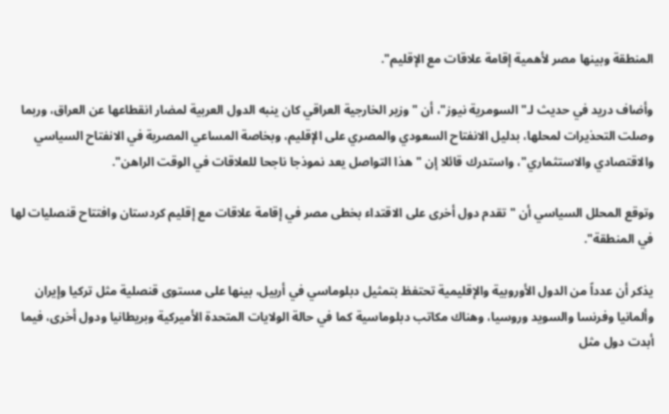المنطقة وبينها مصر لأهمية إقامة علاقات مع الإقليم".

وأضاف دريد في حديث لـ"السومرية نيوز"، أن "وزير الخارجية العراقي كان ينبه الدول العربية لمضار انقطاعها عن العراق، وربما وصلت التحذيرات لمحلها، بدليل الانفتاح السعودي والمصري على الإقليم، وبخاصة المساعي المصرية في الانفتاح السياسي والاقتصادي والاستثماري"، واستدرك قائلا إن "هذا التواصل يعد نموذجا ناجحا للعلاقات في الوقت الراهن".

وتوقع المحلل السياسي أن "تقدم دول أخرى على الاقتداء بخطى مصر في إقامة علاقات مع إقليم كردستان وافتتاح قنصليات لها في المنطقة".

يذكر أن عدداً من الدول الأوروبية والإقليمية تحتفظ بتمثيل دبلوماسي في أربيل، بينها على مستوى قنصلية مثل تركيا وإيران وألمانيا وفرنسا والسويد وروسيا، وهناك مكاتب دبلوماسية كما في حالة الولايات المتحدة الأميركية وبريطانيا ودول أخرى، فيما أبدت دول مثل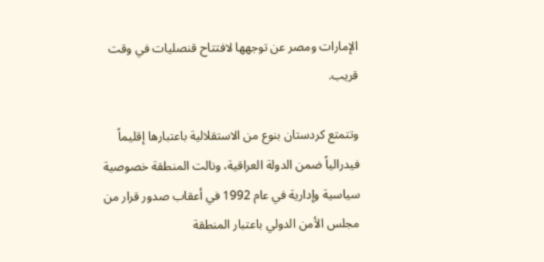الإمارات ومصر عن توجهها لافتتاح قنصليات في وقت قريب.

وتتمتع كردستان بنوع من الاستقلالية باعتبارها إقليماً فيدرالياً ضمن الدولة العراقية، ونالت المنطقة خصوصية سياسية وإدارية في عام 1992 في أعقاب صدور قرار من مجلس الأمن الدولي باعتبار المنطقة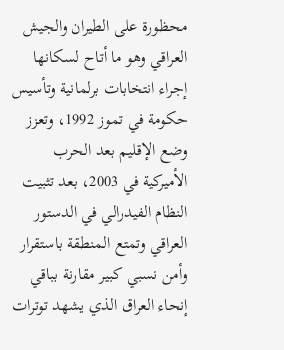محظورة على الطيران والجيش العراقي وهو ما أتاح لسكانها إجراء انتخابات برلمانية وتأسيس حكومة في تموز 1992، وتعزز وضع الإقليم بعد الحرب الأميركية في 2003، بعد تثبيت النظام الفيدرالي في الدستور العراقي وتمتع المنطقة باستقرار وأمن نسبي كبير مقارنة بباقي إنحاء العراق الذي يشهد توترات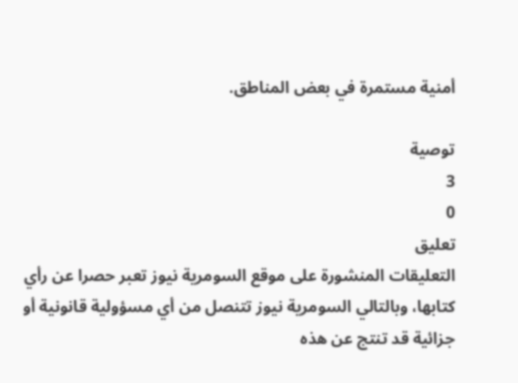أمنية مستمرة في بعض المناطق.

توصية
3
0
تعليق
التعليقات المنشورة على موقع السومرية نيوز تعبر حصرا عن رأي كتابها، وبالتالي السومرية نيوز تتنصل من أي مسؤولية قانونية أو جزائية قد تنتج عن هذه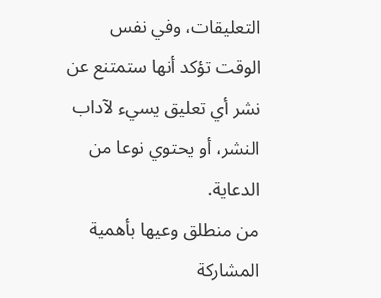التعليقات، وفي نفس الوقت تؤكد أنها ستمتنع عن نشر أي تعليق يسيء لآداب النشر، أو يحتوي نوعا من الدعاية.
من منطلق وعيها بأهمية المشاركة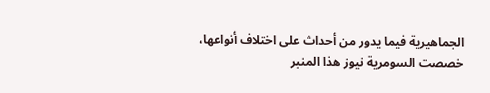الجماهيرية فيما يدور من أحداث على اختلاف أنواعها، خصصت السومرية نيوز هذا المنبر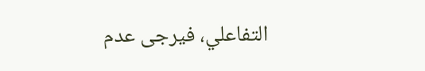التفاعلي، فيرجى عدم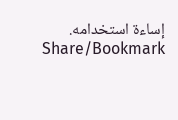إساءة استخدامه.
Share/Bookmark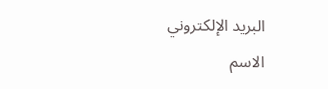البريد الإلكتروني
الاسم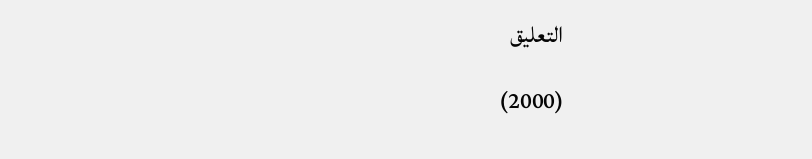التعليق

(2000)